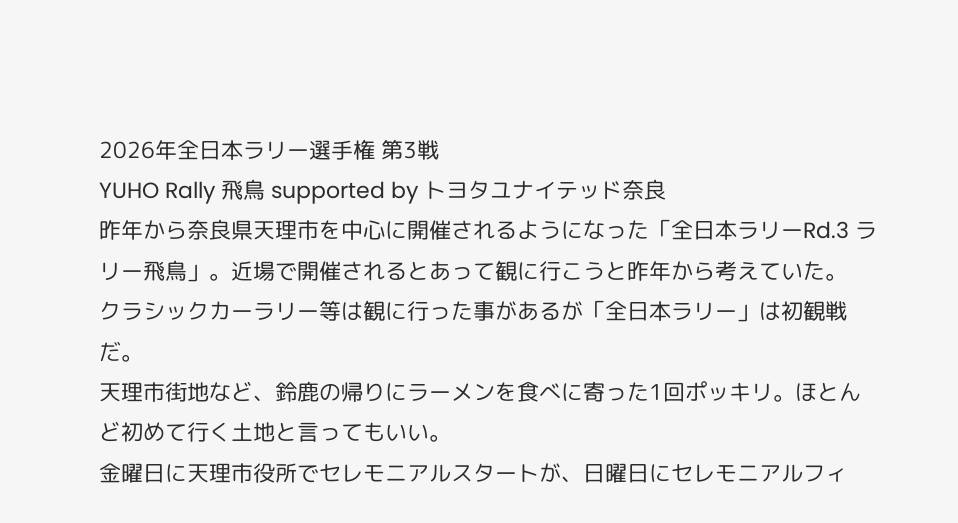2026年全日本ラリー選手権 第3戦
YUHO Rally 飛鳥 supported by トヨタユナイテッド奈良
昨年から奈良県天理市を中心に開催されるようになった「全日本ラリーRd.3 ラリー飛鳥」。近場で開催されるとあって観に行こうと昨年から考えていた。
クラシックカーラリー等は観に行った事があるが「全日本ラリー」は初観戦だ。
天理市街地など、鈴鹿の帰りにラーメンを食べに寄った1回ポッキリ。ほとんど初めて行く土地と言ってもいい。
金曜日に天理市役所でセレモニアルスタートが、日曜日にセレモニアルフィ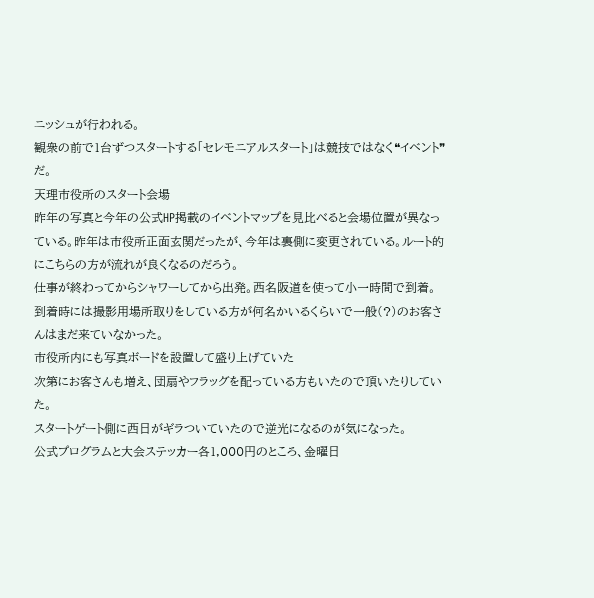ニッシュが行われる。
観衆の前で1台ずつスタートする「セレモニアルスタート」は競技ではなく❝イベント❞だ。
天理市役所のスタート会場
昨年の写真と今年の公式HP掲載のイベントマップを見比べると会場位置が異なっている。昨年は市役所正面玄関だったが、今年は裏側に変更されている。ルート的にこちらの方が流れが良くなるのだろう。
仕事が終わってからシャワーしてから出発。西名阪道を使って小一時間で到着。
到着時には撮影用場所取りをしている方が何名かいるくらいで一般(?)のお客さんはまだ来ていなかった。
市役所内にも写真ボードを設置して盛り上げていた
次第にお客さんも増え、団扇やフラッグを配っている方もいたので頂いたりしていた。
スタートゲート側に西日がギラついていたので逆光になるのが気になった。
公式プログラムと大会ステッカー各1,000円のところ、金曜日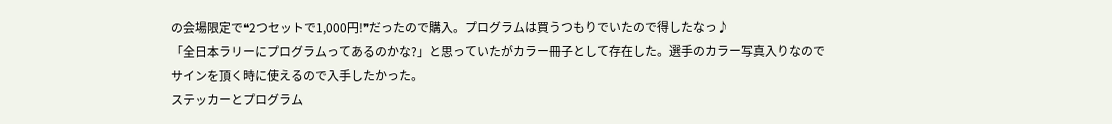の会場限定で❝2つセットで1,000円!❞だったので購入。プログラムは買うつもりでいたので得したなっ♪
「全日本ラリーにプログラムってあるのかな?」と思っていたがカラー冊子として存在した。選手のカラー写真入りなのでサインを頂く時に使えるので入手したかった。
ステッカーとプログラム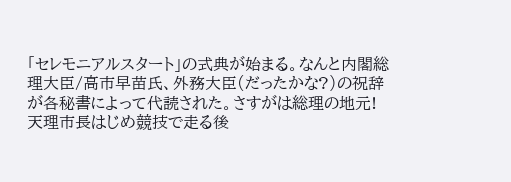「セレモニアルスタート」の式典が始まる。なんと内閣総理大臣/高市早苗氏、外務大臣(だったかな?)の祝辞が各秘書によって代読された。さすがは総理の地元!
天理市長はじめ競技で走る後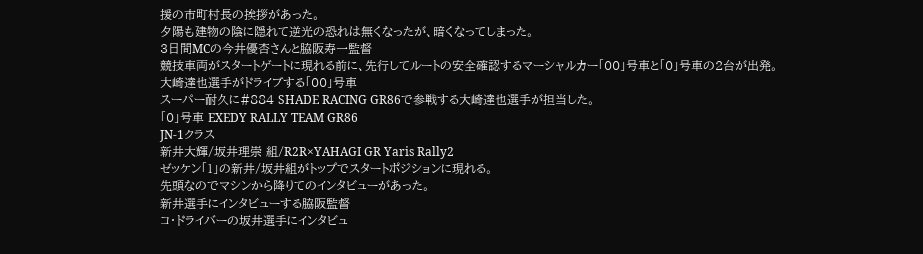援の市町村長の挨拶があった。
夕陽も建物の陰に隠れて逆光の恐れは無くなったが、暗くなってしまった。
3日間MCの今井優杏さんと脇阪寿一監督
競技車両がスタートゲートに現れる前に、先行してルートの安全確認するマーシャルカー「00」号車と「0」号車の2台が出発。
大崎達也選手がドライブする「00」号車
スーパー耐久に#884 SHADE RACING GR86で参戦する大崎達也選手が担当した。
「0」号車 EXEDY RALLY TEAM GR86
JN-1クラス
新井大輝/坂井理崇 組/R2R×YAHAGI GR Yaris Rally2
ゼッケン「1」の新井/坂井組がトップでスタートポジションに現れる。
先頭なのでマシンから降りてのインタビューがあった。
新井選手にインタビューする脇阪監督
コ・ドライバーの坂井選手にインタビュ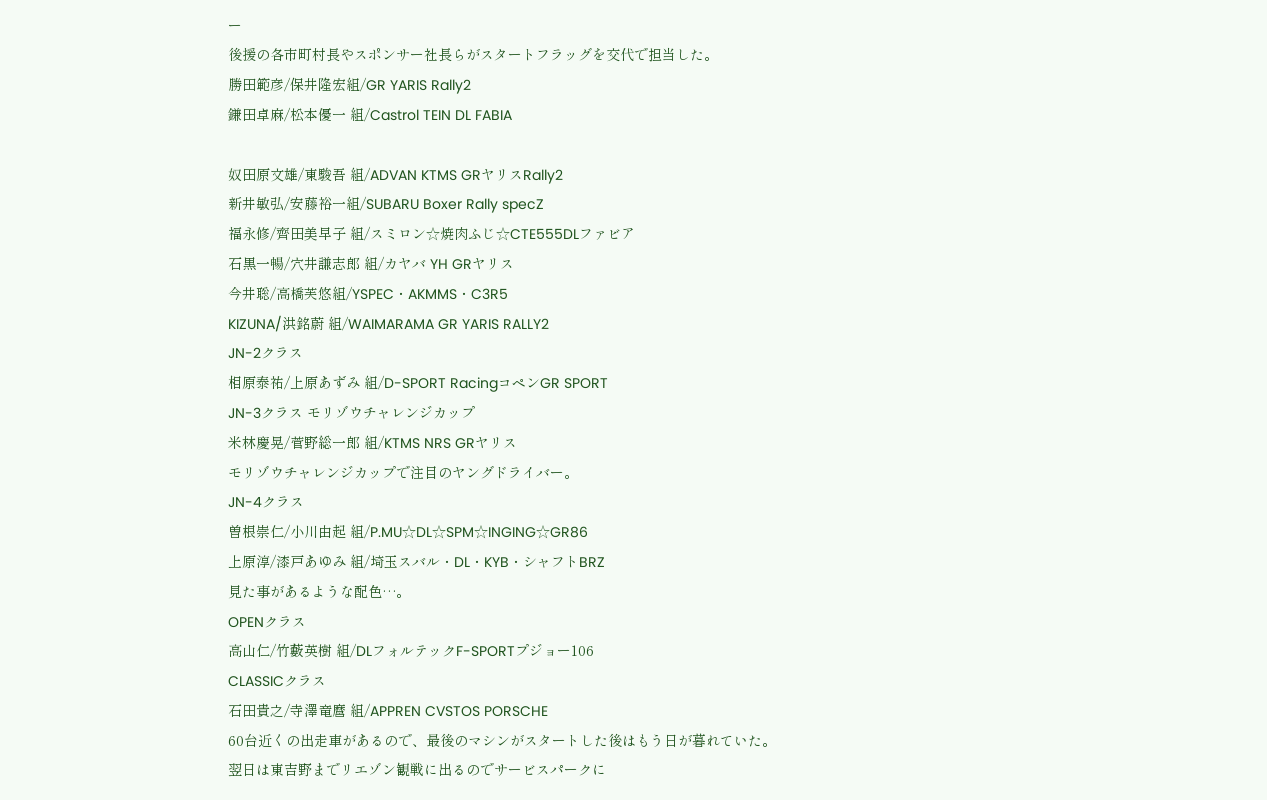ー
後援の各市町村長やスポンサー社長らがスタートフラッグを交代で担当した。
勝田範彦/保井隆宏組/GR YARIS Rally2
鎌田卓麻/松本優一 組/Castrol TEIN DL FABIA

奴田原文雄/東駿吾 組/ADVAN KTMS GRヤリスRally2
新井敏弘/安藤裕一組/SUBARU Boxer Rally specZ
福永修/齊田美早子 組/スミロン☆焼肉ふじ☆CTE555DLファビア
石黒一暢/穴井謙志郎 組/カヤバ YH GRヤリス
今井聡/高橋芙悠組/YSPEC・AKMMS・C3R5
KIZUNA/洪銘蔚 組/WAIMARAMA GR YARIS RALLY2
JN-2クラス
相原泰祐/上原あずみ 組/D-SPORT RacingコペンGR SPORT
JN-3クラス モリゾウチャレンジカップ
米林慶晃/菅野総一郎 組/KTMS NRS GRヤリス
モリゾウチャレンジカップで注目のヤングドライバー。
JN-4クラス
曽根崇仁/小川由起 組/P.MU☆DL☆SPM☆INGING☆GR86
上原淳/漆戸あゆみ 組/埼玉スバル・DL・KYB・シャフトBRZ
見た事があるような配色…。
OPENクラス
高山仁/竹藪英樹 組/DLフォルテックF-SPORTプジョー106
CLASSICクラス
石田貴之/寺澤竜麿 組/APPREN CVSTOS PORSCHE
60台近くの出走車があるので、最後のマシンがスタートした後はもう日が暮れていた。
翌日は東吉野までリエゾン観戦に出るのでサービスパークに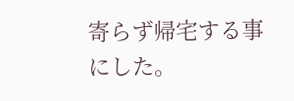寄らず帰宅する事にした。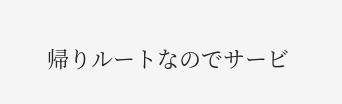帰りルートなのでサービ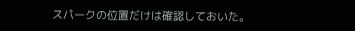スパークの位置だけは確認しておいた。